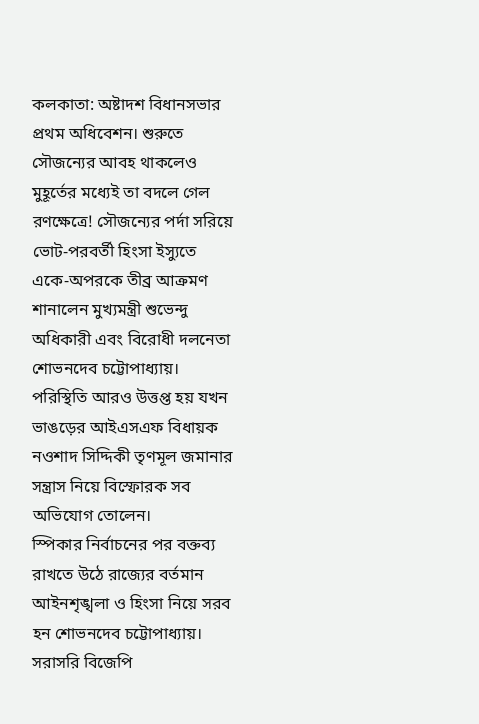কলকাতা: অষ্টাদশ বিধানসভার প্রথম অধিবেশন। শুরুতে সৌজন্যের আবহ থাকলেও মুহূর্তের মধ্যেই তা বদলে গেল রণক্ষেত্রে! সৌজন্যের পর্দা সরিয়ে ভোট-পরবর্তী হিংসা ইস্যুতে একে-অপরকে তীব্র আক্রমণ শানালেন মুখ্যমন্ত্রী শুভেন্দু অধিকারী এবং বিরোধী দলনেতা শোভনদেব চট্টোপাধ্যায়। পরিস্থিতি আরও উত্তপ্ত হয় যখন ভাঙড়ের আইএসএফ বিধায়ক নওশাদ সিদ্দিকী তৃণমূল জমানার সন্ত্রাস নিয়ে বিস্ফোরক সব অভিযোগ তোলেন।
স্পিকার নির্বাচনের পর বক্তব্য রাখতে উঠে রাজ্যের বর্তমান আইনশৃঙ্খলা ও হিংসা নিয়ে সরব হন শোভনদেব চট্টোপাধ্যায়। সরাসরি বিজেপি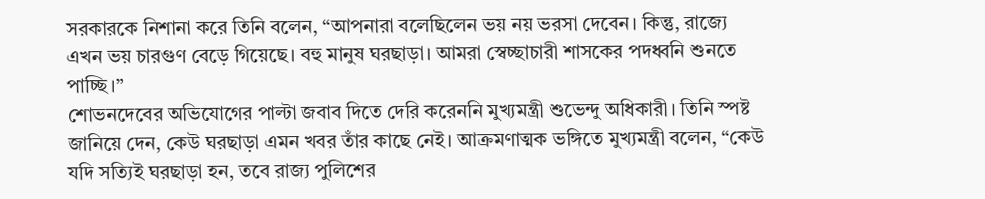সরকারকে নিশানা করে তিনি বলেন, “আপনারা বলেছিলেন ভয় নয় ভরসা দেবেন। কিন্তু, রাজ্যে এখন ভয় চারগুণ বেড়ে গিয়েছে। বহু মানুষ ঘরছাড়া। আমরা স্বেচ্ছাচারী শাসকের পদধ্বনি শুনতে পাচ্ছি।”
শোভনদেবের অভিযোগের পাল্টা জবাব দিতে দেরি করেননি মুখ্যমন্ত্রী শুভেন্দু অধিকারী। তিনি স্পষ্ট জানিয়ে দেন, কেউ ঘরছাড়া এমন খবর তাঁর কাছে নেই। আক্রমণাত্মক ভঙ্গিতে মুখ্যমন্ত্রী বলেন, “কেউ যদি সত্যিই ঘরছাড়া হন, তবে রাজ্য পুলিশের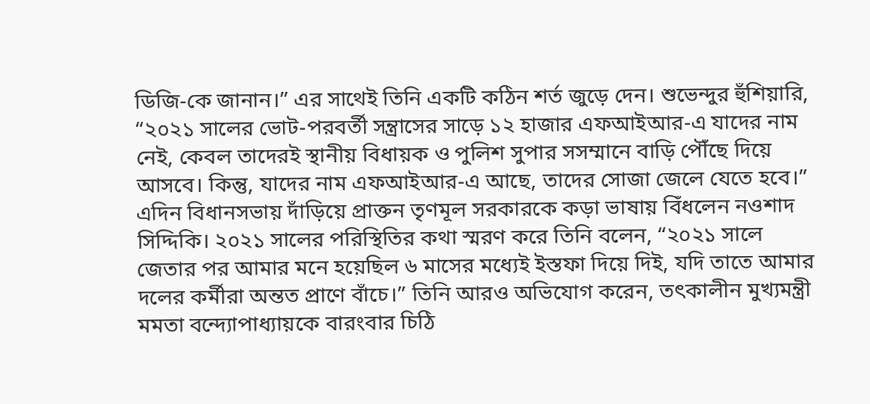ডিজি-কে জানান।” এর সাথেই তিনি একটি কঠিন শর্ত জুড়ে দেন। শুভেন্দুর হুঁশিয়ারি, “২০২১ সালের ভোট-পরবর্তী সন্ত্রাসের সাড়ে ১২ হাজার এফআইআর-এ যাদের নাম নেই, কেবল তাদেরই স্থানীয় বিধায়ক ও পুলিশ সুপার সসম্মানে বাড়ি পৌঁছে দিয়ে আসবে। কিন্তু, যাদের নাম এফআইআর-এ আছে, তাদের সোজা জেলে যেতে হবে।”
এদিন বিধানসভায় দাঁড়িয়ে প্রাক্তন তৃণমূল সরকারকে কড়া ভাষায় বিঁধলেন নওশাদ সিদ্দিকি। ২০২১ সালের পরিস্থিতির কথা স্মরণ করে তিনি বলেন, “২০২১ সালে জেতার পর আমার মনে হয়েছিল ৬ মাসের মধ্যেই ইস্তফা দিয়ে দিই, যদি তাতে আমার দলের কর্মীরা অন্তত প্রাণে বাঁচে।” তিনি আরও অভিযোগ করেন, তৎকালীন মুখ্যমন্ত্রী মমতা বন্দ্যোপাধ্যায়কে বারংবার চিঠি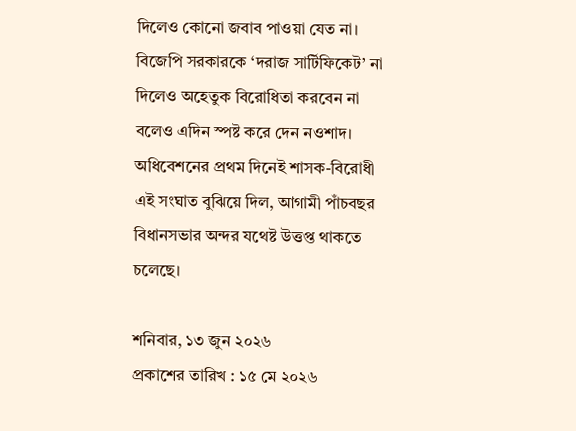দিলেও কোনো জবাব পাওয়া যেত না। বিজেপি সরকারকে ‘দরাজ সার্টিফিকেট’ না দিলেও অহেতুক বিরোধিতা করবেন না বলেও এদিন স্পষ্ট করে দেন নওশাদ।
অধিবেশনের প্রথম দিনেই শাসক-বিরোধী এই সংঘাত বুঝিয়ে দিল, আগামী পাঁচবছর বিধানসভার অন্দর যথেষ্ট উত্তপ্ত থাকতে চলেছে।

শনিবার, ১৩ জুন ২০২৬
প্রকাশের তারিখ : ১৫ মে ২০২৬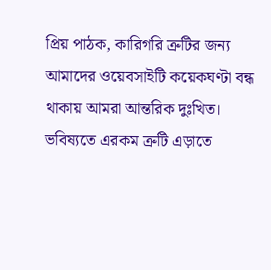প্রিয় পাঠক, কারিগরি ত্রুটির জন্য আমাদের ওয়েবসাইটি কয়েকঘণ্টা বন্ধ থাকায় আমরা আন্তরিক দুঃখিত। ভবিষ্যতে এরকম ত্রুটি এড়াতে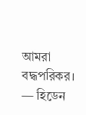আমরা বদ্ধপরিকর।
— হিডেন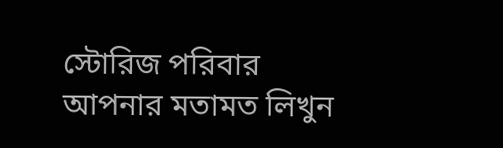স্টোরিজ পরিবার
আপনার মতামত লিখুন